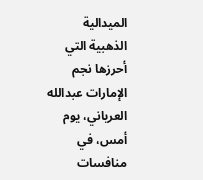الميدالية الذهبية التي أحرزها نجم الإمارات عبدالله العرياني، يوم أمس، في منافسات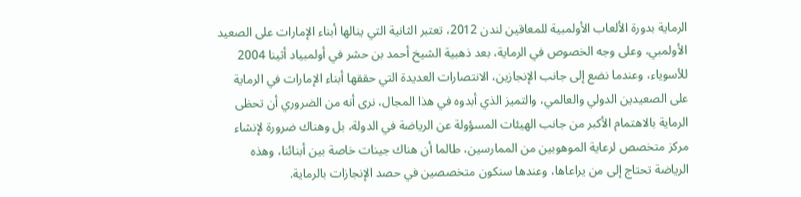الرماية بدورة الألعاب الأولمبية للمعاقين لندن 2012، تعتبر الثانية التي ينالها أبناء الإمارات على الصعيد الأولمبي، وعلى وجه الخصوص في الرماية، بعد ذهبية الشيخ أحمد بن حشر في أولمبياد أثينا 2004 للأسوياء، وعندما نضع إلى جانب الإنجازين، الانتصارات العديدة التي حققها أبناء الإمارات في الرماية على الصعيدين الدولي والعالمي، والتميز الذي أبدوه في هذا المجال، نرى أنه من الضروري أن تحظى الرماية بالاهتمام الأكبر من جانب الهيئات المسؤولة عن الرياضة في الدولة، بل وهناك ضرورة لإنشاء مركز متخصص لرعاية الموهوبين من الممارسين، طالما أن هناك جينات خاصة بين أبنائنا، وهذه الرياضة تحتاج إلى من يراعاها، وعندها سنكون متخصصين في حصد الإنجازات بالرماية.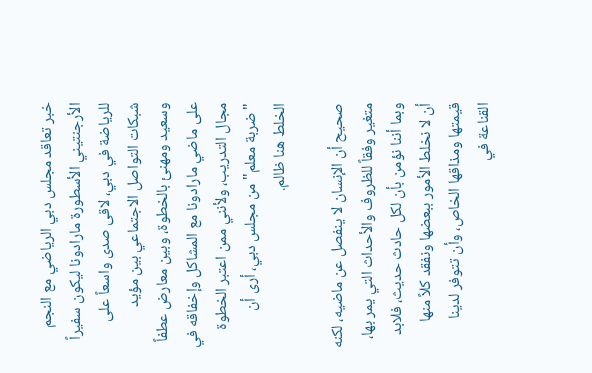خبر تعاقد مجلس دبي الرياضي مع النجم الأرجنتيني الأسطورة مارادونا ليكون سفيراً للرياضة في دبي، لاقى صدى واسعاً على شبكات التواصل الاجتماعي بين مؤيد وسعيد ومهنئ بالخطوة، وبين معارض عطفاً على ماضي مارادونا مع المشاكل وإخفاقه في مجال التدريب، ولأنني ممن اعتبر الخطوة "ضربة معلم" من مجلس دبي، أرى أن الخلط هنا ظالم.

صحيح أن الإنسان لا ينفصل عن ماضيه، لكنه متغير وفقاً للظروف والأحداث التي يمر بها، وبما أننا نؤمن بأن لكل حادث حديث، فلابد أن لا نخلط الأمور ببعضها ونفقد كلاً منها قيمتها ومذاقها الخاص، وأن تتوفر لدينا القناعة في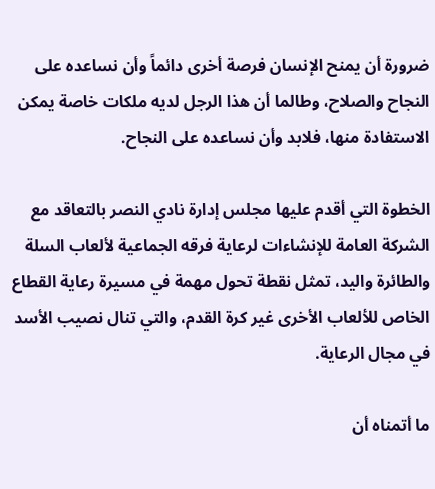ضرورة أن يمنح الإنسان فرصة أخرى دائماً وأن نساعده على النجاح والصلاح، وطالما أن هذا الرجل لديه ملكات خاصة يمكن الاستفادة منها، فلابد وأن نساعده على النجاح.

الخطوة التي أقدم عليها مجلس إدارة نادي النصر بالتعاقد مع الشركة العامة للإنشاءات لرعاية فرقه الجماعية لألعاب السلة والطائرة واليد، تمثل نقطة تحول مهمة في مسيرة رعاية القطاع الخاص للألعاب الأخرى غير كرة القدم، والتي تنال نصيب الأسد في مجال الرعاية.

ما أتمناه أن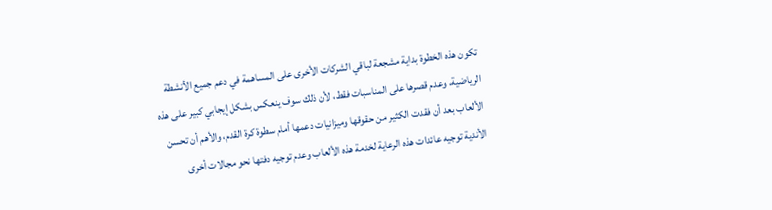تكون هذه الخطوة بداية مشجعة لباقي الشركات الأخرى على المساهمة في دعم جميع الأنشطة الرياضية، وعدم قصرها على المناسبات فقط، لأن ذلك سوف ينعكس بشكل إيجابي كبير على هذه الألعاب بعد أن فقدت الكثير من حقوقها وميزانيات دعمها أمام سطوة كرة القدم، والأهم أن تحسن الأندية توجيه عائدات هذه الرعاية لخدمة هذه الألعاب وعدم توجيه دفتها نحو مجالات أخرى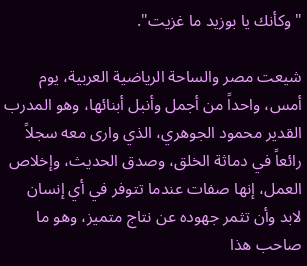"وكأنك يا بوزيد ما غزيت".

شيعت مصر والساحة الرياضية العربية، يوم أمس، واحداً من أجمل وأنبل أبنائها، وهو المدرب القدير محمود الجوهري، الذي وارى معه سجلاً رائعاً في دماثة الخلق، وصدق الحديث، وإخلاص العمل، إنها صفات عندما تتوفر في أي إنسان لابد وأن تثمر جهوده عن نتاج متميز، وهو ما صاحب هذا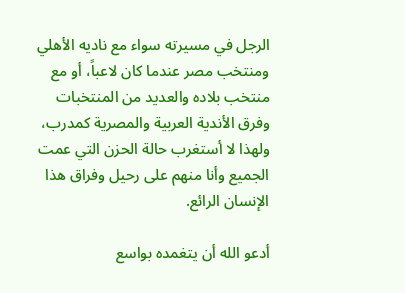الرجل في مسيرته سواء مع ناديه الأهلي ومنتخب مصر عندما كان لاعباً، أو مع منتخب بلاده والعديد من المنتخبات وفرق الأندية العربية والمصرية كمدرب، ولهذا لا أستغرب حالة الحزن التي عمت الجميع وأنا منهم على رحيل وفراق هذا الإنسان الرائع.

أدعو الله أن يتغمده بواسع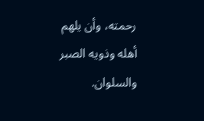رحمته، وأن يلهم أهله وذويه الصبر والسلوان.